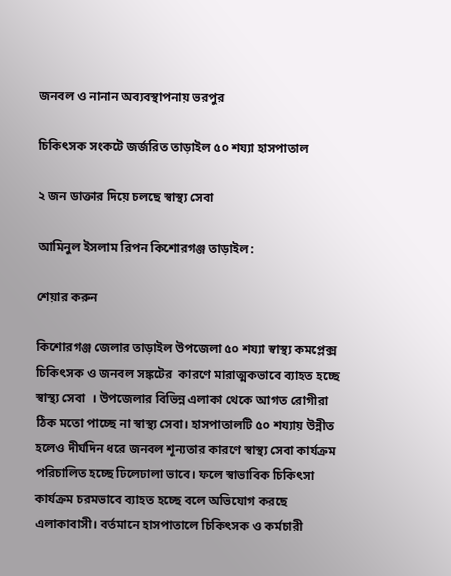জনবল ও নানান অব্যবস্থাপনায় ভরপুর

চিকিৎসক সংকটে জর্জরিত তাড়াইল ৫০ শয্যা হাসপাতাল

২ জন ডাক্তার দিয়ে চলছে স্বাস্থ্য সেবা

আমিনুল ইসলাম রিপন কিশোরগঞ্জ তাড়াইল:

শেয়ার করুন

কিশোরগঞ্জ জেলার তাড়াইল উপজেলা ৫০ শয্যা স্বাস্থ্য কমপ্লেক্স চিকিৎসক ও জনবল সঙ্কটের  কারণে মারাত্মকভাবে ব্যাহত হচ্ছে স্বাস্থ্য সেবা  । উপজেলার বিভিন্ন এলাকা থেকে আগত রোগীরা ঠিক মতো পাচ্ছে না স্বাস্থ্য সেবা। হাসপাতালটি ৫০ শয্যায় উন্নীত হলেও দীর্ঘদিন ধরে জনবল শূন্যতার কারণে স্বাস্থ্য সেবা কার্যক্রম পরিচালিত হচ্ছে ঢিলেঢালা ভাবে। ফলে স্বাভাবিক চিকিৎসা কার্যক্রম চরমভাবে ব্যাহত হচ্ছে বলে অভিযোগ করছে এলাকাবাসী। বর্তমানে হাসপাতালে চিকিৎসক ও কর্মচারী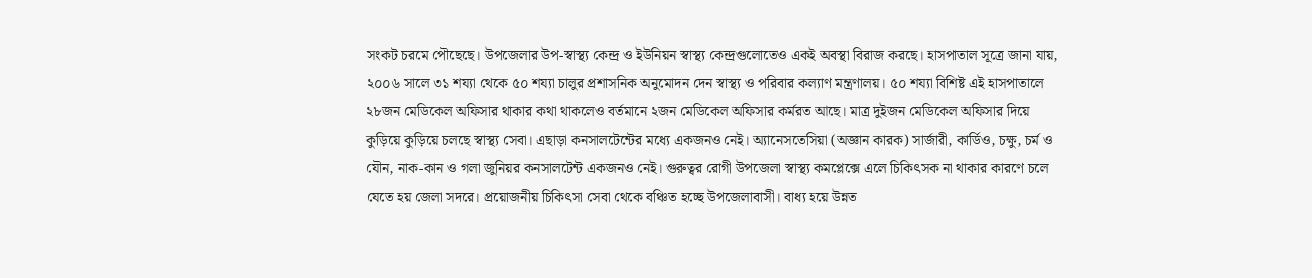সংকট চরমে পৌছেছে। উপজেলার উপ-স্বাস্থ্য কেন্দ্র ও ইউনিয়ন স্বাস্থ্য কেন্দ্রগুলোতেও একই অবস্থা বিরাজ করছে। হাসপাতাল সূত্রে জানা যায়, ২০০৬ সালে ৩১ শয্যা থেকে ৫০ শয্যা চালুর প্রশাসনিক অনুমোদন দেন স্বাস্থ্য ও পরিবার কল্যাণ মন্ত্রণালয়। ৫০ শয্যা বিশিষ্ট এই হাসপাতালে ২৮জন মেডিকেল অফিসার থাকার কথা থাকলেও বর্তমানে ২জন মেডিকেল অফিসার কর্মরত আছে। মাত্র দুইজন মেডিকেল অফিসার দিয়ে কুড়িয়ে কুড়িয়ে চলছে স্বাস্থ্য সেবা। এছাড়া কনসালটেন্টের মধ্যে একজনও নেই। অ্যানেসতেসিয়া (অজ্ঞান কারক) সার্জারী, কার্ডিও, চক্ষু, চর্ম ও যৌন, নাক-কান ও গলা জুনিয়র কনসালটেন্ট একজনও নেই। গুরুত্বর রোগী উপজেলা স্বাস্থ্য কমপ্লেক্সে এলে চিকিৎসক না থাকার কারণে চলে যেতে হয় জেলা সদরে। প্রয়োজনীয় চিকিৎসা সেবা থেকে বঞ্চিত হচ্ছে উপজেলাবাসী। বাধ্য হয়ে উন্নত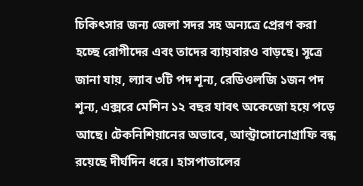চিকিৎসার জন্য জেলা সদর সহ অন্যত্রে প্রেরণ করা হচ্ছে রোগীদের এবং তাদের ব্যায়বারও বাড়ছে। সূত্রে জানা যায়, ল্যাব ৩টি পদ শূন্য, রেডিওলজি ১জন পদ শূন্য, এক্সরে মেশিন ১২ বছর যাবৎ অকেজো হয়ে পড়ে আছে। টেকনিশিয়ানের অভাবে, আল্ট্রাসোনোগ্রাফি বন্ধ রয়েছে দীর্ঘদিন ধরে। হাসপাতালের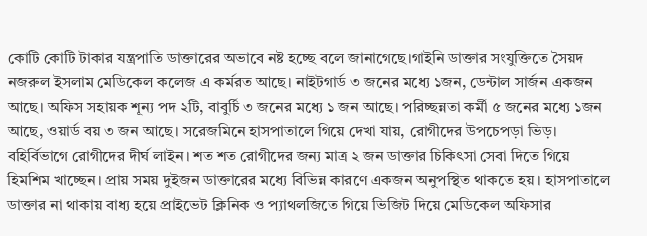কোটি কোটি টাকার যন্ত্রপাতি ডাক্তারের অভাবে নষ্ট হচ্ছে বলে জানাগেছে।গাইনি ডাক্তার সংযুক্তিতে সৈয়দ নজরুল ইসলাম মেডিকেল কলেজ এ কর্মরত আছে। নাইটগার্ড ৩ জনের মধ্যে ১জন, ডেন্টাল সার্জন একজন আছে। অফিস সহায়ক শূন্য পদ ২টি, বাবুর্চি ৩ জনের মধ্যে ১ জন আছে। পরিচ্ছন্নতা কর্মী ৫ জনের মধ্যে ১জন আছে, ওয়ার্ড বয় ৩ জন আছে। সরেজমিনে হাসপাতালে গিয়ে দেখা যায়, রোগীদের উপচেপড়া ভিড়। বহির্বিভাগে রোগীদের দীর্ঘ লাইন। শত শত রোগীদের জন্য মাত্র ২ জন ডাক্তার চিকিৎসা সেবা দিতে গিয়ে হিমশিম খাচ্ছেন। প্রায় সময় দুইজন ডাক্তারের মধ্যে বিভিন্ন কারণে একজন অনুপস্থিত থাকতে হয়। হাসপাতালে ডাক্তার না থাকায় বাধ্য হয়ে প্রাইভেট ক্লিনিক ও প্যাথলজিতে গিয়ে ভিজিট দিয়ে মেডিকেল অফিসার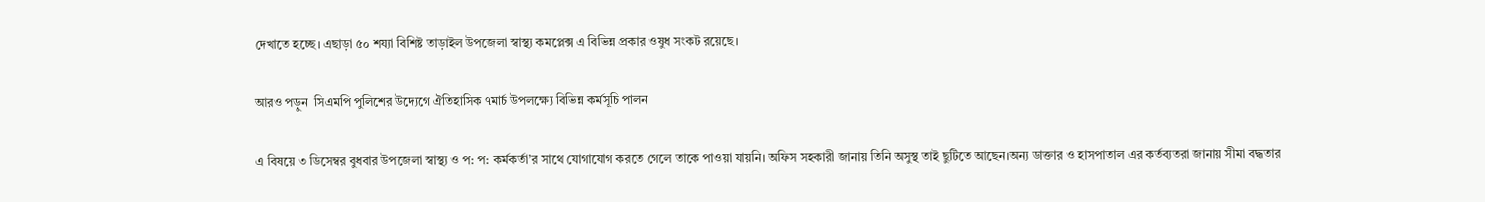দেখাতে হচ্ছে। এছাড়া ৫০ শয্যা বিশিষ্ট তাড়াইল উপজেলা স্বাস্থ্য কমপ্লেক্স এ বিভিন্ন প্রকার ওষুধ সংকট রয়েছে।

আরও পড়ুন  সিএমপি পুলিশের উদ্যেগে ঐতিহাসিক ৭মার্চ উপলক্ষ্যে বিভিন্ন কর্মসূচি পালন

এ বিষয়ে ৩ ডিসেম্বর বুধবার উপজেলা স্বাস্থ্য ও প: প: কর্মকর্তা’র সাথে যোগাযোগ করতে গেলে তাকে পাওয়া যায়নি। অফিস সহকারী জানায় তিনি অসুস্থ তাই ছুটিতে আছেন।অন্য ডাক্তার ও হাসপাতাল এর কর্তব্যতরা জানায় সীমা বদ্ধতার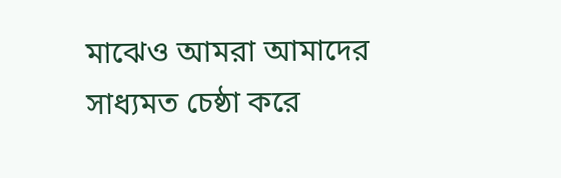মাঝেও আমরা আমাদের সাধ্যমত চেষ্ঠা করে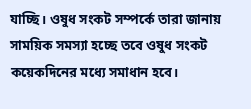যাচ্ছি। ওষুধ সংকট সম্পর্কে তারা জানায় সাময়িক সমস্যা হচ্ছে তবে ওষুধ সংকট কয়েকদিনের মধ্যে সমাধান হবে।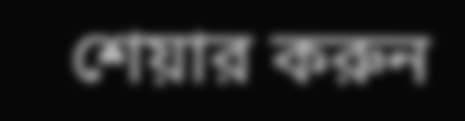শেয়ার করুন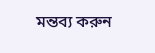মন্তব্য করুন